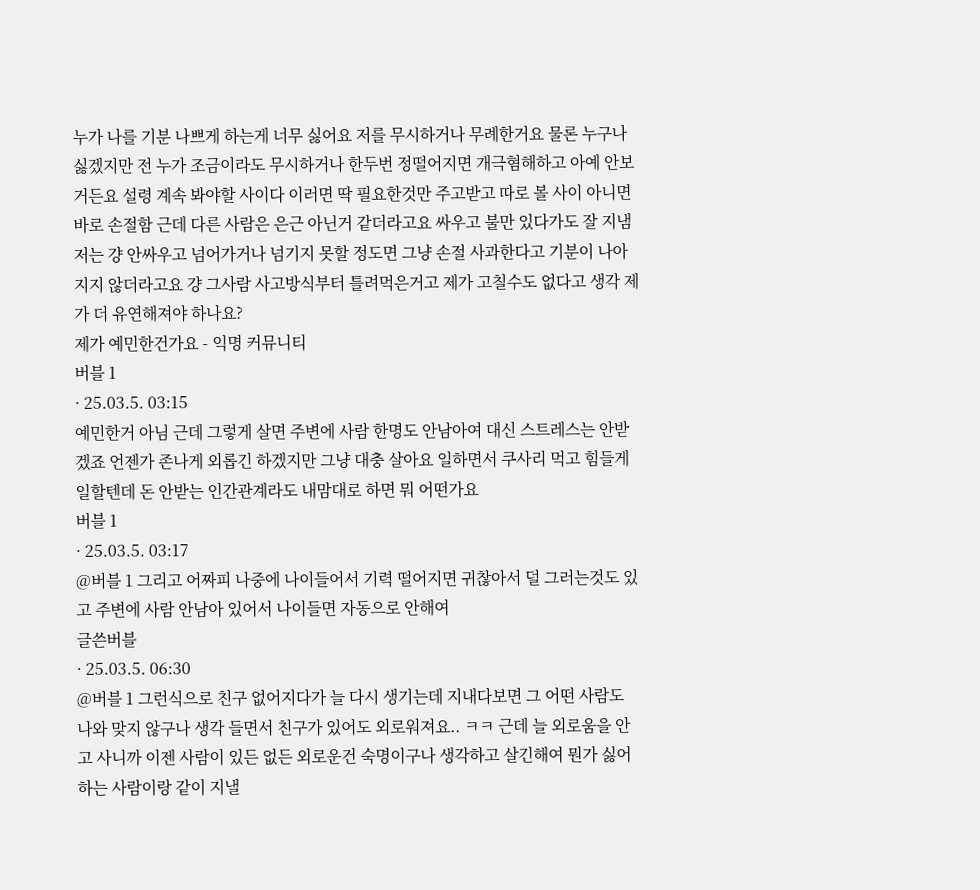누가 나를 기분 나쁘게 하는게 너무 싫어요 저를 무시하거나 무례한거요 물론 누구나 싫겠지만 전 누가 조금이라도 무시하거나 한두번 정떨어지면 개극혐해하고 아예 안보거든요 설령 계속 봐야할 사이다 이러면 딱 필요한것만 주고받고 따로 볼 사이 아니면 바로 손절함 근데 다른 사람은 은근 아닌거 같더라고요 싸우고 불만 있다가도 잘 지냄 저는 걍 안싸우고 넘어가거나 넘기지 못할 정도면 그냥 손절 사과한다고 기분이 나아지지 않더라고요 걍 그사람 사고방식부터 틀려먹은거고 제가 고칠수도 없다고 생각 제가 더 유연해져야 하나요?
제가 예민한건가요 - 익명 커뮤니티
버블 1
· 25.03.5. 03:15
예민한거 아님 근데 그렇게 살면 주변에 사람 한명도 안남아여 대신 스트레스는 안받겠죠 언젠가 존나게 외롭긴 하겠지만 그냥 대충 살아요 일하면서 쿠사리 먹고 힘들게 일할텐데 돈 안받는 인간관계라도 내맘대로 하면 뭐 어떤가요
버블 1
· 25.03.5. 03:17
@버블 1 그리고 어짜피 나중에 나이들어서 기력 떨어지면 귀찮아서 덜 그러는것도 있고 주변에 사람 안남아 있어서 나이들면 자동으로 안해여
글쓴버블
· 25.03.5. 06:30
@버블 1 그런식으로 친구 없어지다가 늘 다시 생기는데 지내다보면 그 어떤 사람도 나와 맞지 않구나 생각 들면서 친구가 있어도 외로워져요.. ㅋㅋ 근데 늘 외로움을 안고 사니까 이젠 사람이 있든 없든 외로운건 숙명이구나 생각하고 살긴해여 뭔가 싫어하는 사람이랑 같이 지낼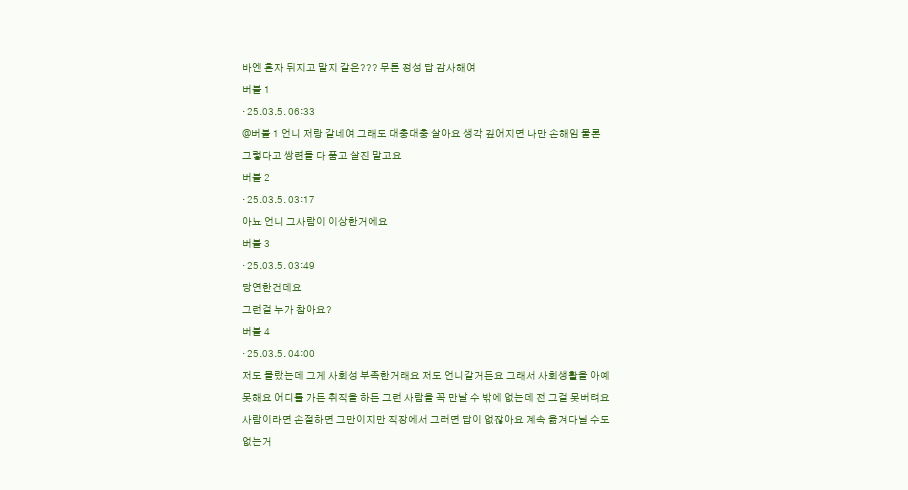바엔 혼자 뒤지고 말지 같은??? 무튼 정성 답 감사해여
버블 1
· 25.03.5. 06:33
@버블 1 언니 저랑 같네여 그래도 대충대충 살아요 생각 깊어지면 나만 손해임 물론 그렇다고 쌍련들 다 품고 살진 말고요
버블 2
· 25.03.5. 03:17
아뇨 언니 그사람이 이상한거에요
버블 3
· 25.03.5. 03:49
당연한건데요
그런걸 누가 참아요?
버블 4
· 25.03.5. 04:00
저도 몰랐는데 그게 사회성 부족한거래요 저도 언니같거든요 그래서 사회생활을 아예 못해요 어디를 가든 취직을 하든 그런 사람을 꼭 만날 수 밖에 없는데 전 그걸 못버텨요 사람이라면 손절하면 그만이지만 직장에서 그러면 답이 없잖아요 계속 옮겨다닐 수도 없는거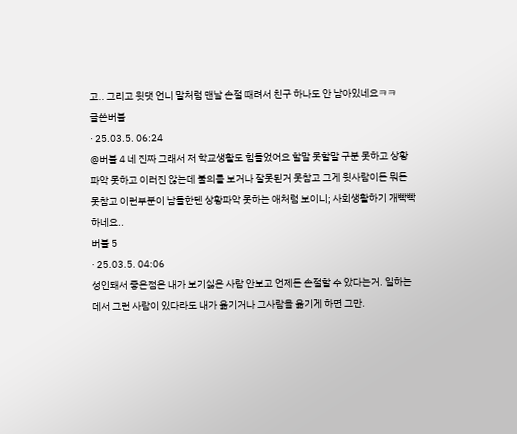고.. 그리고 윗댓 언니 말처럼 맨날 손절 때려서 친구 하나도 안 남아있네요ㅋㅋ
글쓴버블
· 25.03.5. 06:24
@버블 4 네 진짜 그래서 저 학교생활도 힘들었어요 할말 못할말 구분 못하고 상황파악 못하고 이러진 않는데 불의를 보거나 잘못된거 못참고 그게 윗사람이든 뭐든 못참고 이런부분이 남들한텐 상황파악 못하는 애처럼 보이니; 사회생활하기 개빡빡하네요..
버블 5
· 25.03.5. 04:06
성인돼서 좋은점은 내가 보기싫은 사람 안보고 언제든 손절할 수 았다는거. 일하는데서 그런 사람이 있다라도 내가 옮기거나 그사람을 옮기게 하면 그만.